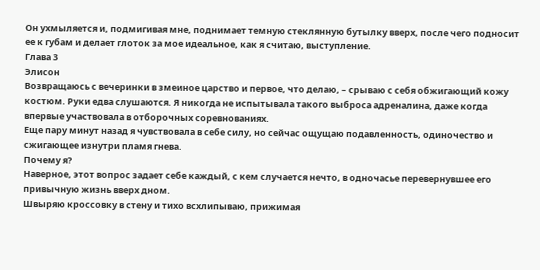Он ухмыляется и, подмигивая мне, поднимает темную стеклянную бутылку вверх, после чего подносит ее к губам и делает глоток за мое идеальное, как я считаю, выступление.
Глава 3
Элисон
Возвращаюсь с вечеринки в змеиное царство и первое, что делаю, – срываю с себя обжигающий кожу костюм. Руки едва слушаются. Я никогда не испытывала такого выброса адреналина, даже когда впервые участвовала в отборочных соревнованиях.
Еще пару минут назад я чувствовала в себе силу, но сейчас ощущаю подавленность, одиночество и сжигающее изнутри пламя гнева.
Почему я?
Наверное, этот вопрос задает себе каждый, с кем случается нечто, в одночасье перевернувшее его привычную жизнь вверх дном.
Швыряю кроссовку в стену и тихо всхлипываю, прижимая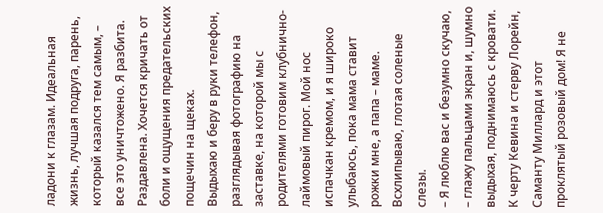ладони к глазам. Идеальная жизнь, лучшая подруга, парень, который казался тем самым, – все это уничтожено. Я разбита. Раздавлена. Хочется кричать от боли и ощущения предательских пощечин на щеках.
Выдыхаю и беру в руки телефон, разглядывая фотографию на заставке, на которой мы с родителями готовим клубнично-лаймовый пирог. Мой нос испачкан кремом, и я широко улыбаюсь, пока мама ставит рожки мне, а папа – маме.
Всхлипываю, глотая соленые слезы.
– Я люблю вас и безумно скучаю, – глажу пальцами экран и, шумно выдыхая, поднимаюсь с кровати.
К черту Кевина и стерву Лорейн, Саманту Миллард и этот проклятый розовый дом! Я не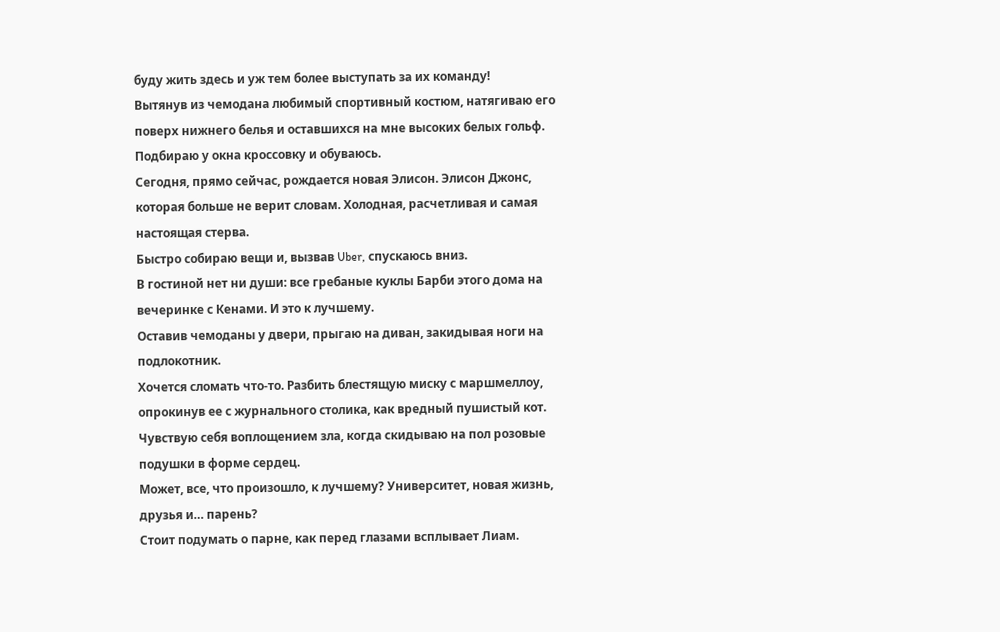буду жить здесь и уж тем более выступать за их команду!
Вытянув из чемодана любимый спортивный костюм, натягиваю его поверх нижнего белья и оставшихся на мне высоких белых гольф. Подбираю у окна кроссовку и обуваюсь.
Сегодня, прямо сейчас, рождается новая Элисон. Элисон Джонс, которая больше не верит словам. Холодная, расчетливая и самая настоящая стерва.
Быстро собираю вещи и, вызвав Uber, спускаюсь вниз.
В гостиной нет ни души: все гребаные куклы Барби этого дома на вечеринке с Кенами. И это к лучшему.
Оставив чемоданы у двери, прыгаю на диван, закидывая ноги на подлокотник.
Хочется сломать что-то. Разбить блестящую миску с маршмеллоу, опрокинув ее с журнального столика, как вредный пушистый кот.
Чувствую себя воплощением зла, когда скидываю на пол розовые подушки в форме сердец.
Может, все, что произошло, к лучшему? Университет, новая жизнь, друзья и… парень?
Стоит подумать о парне, как перед глазами всплывает Лиам.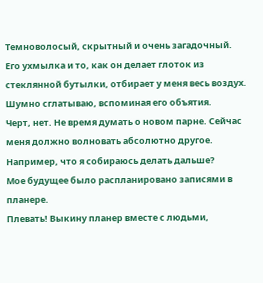Темноволосый, скрытный и очень загадочный. Его ухмылка и то, как он делает глоток из стеклянной бутылки, отбирает у меня весь воздух.
Шумно сглатываю, вспоминая его объятия.
Черт, нет. Не время думать о новом парне. Сейчас меня должно волновать абсолютно другое. Например, что я собираюсь делать дальше?
Мое будущее было распланировано записями в планере.
Плевать! Выкину планер вместе с людьми,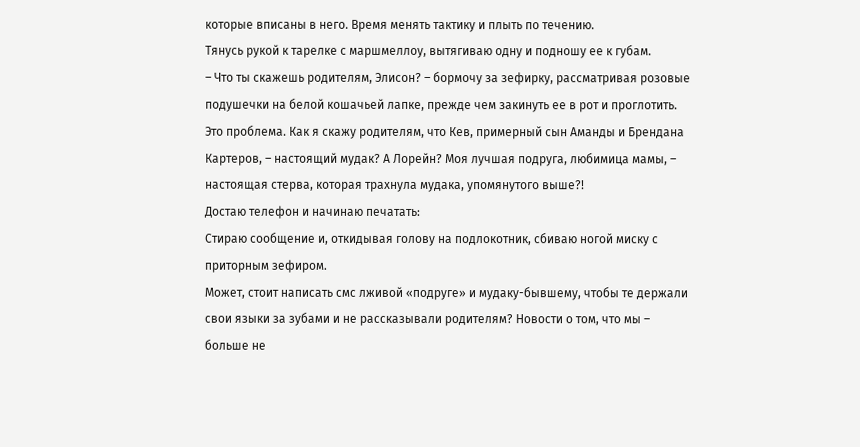которые вписаны в него. Время менять тактику и плыть по течению.
Тянусь рукой к тарелке с маршмеллоу, вытягиваю одну и подношу ее к губам.
– Что ты скажешь родителям, Элисон? – бормочу за зефирку, рассматривая розовые подушечки на белой кошачьей лапке, прежде чем закинуть ее в рот и проглотить.
Это проблема. Как я скажу родителям, что Кев, примерный сын Аманды и Брендана Картеров, – настоящий мудак? А Лорейн? Моя лучшая подруга, любимица мамы, – настоящая стерва, которая трахнула мудака, упомянутого выше?!
Достаю телефон и начинаю печатать:
Стираю сообщение и, откидывая голову на подлокотник, сбиваю ногой миску с приторным зефиром.
Может, стоит написать смс лживой «подруге» и мудаку-бывшему, чтобы те держали свои языки за зубами и не рассказывали родителям? Новости о том, что мы – больше не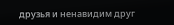друзья и ненавидим друг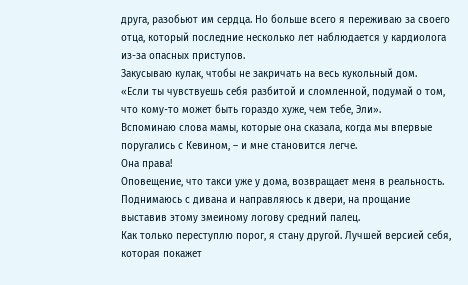друга, разобьют им сердца. Но больше всего я переживаю за своего отца, который последние несколько лет наблюдается у кардиолога из-за опасных приступов.
Закусываю кулак, чтобы не закричать на весь кукольный дом.
«Если ты чувствуешь себя разбитой и сломленной, подумай о том, что кому-то может быть гораздо хуже, чем тебе, Эли».
Вспоминаю слова мамы, которые она сказала, когда мы впервые поругались с Кевином, – и мне становится легче.
Она права!
Оповещение, что такси уже у дома, возвращает меня в реальность. Поднимаюсь с дивана и направляюсь к двери, на прощание выставив этому змеиному логову средний палец.
Как только переступлю порог, я стану другой. Лучшей версией себя, которая покажет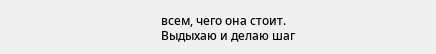всем, чего она стоит.
Выдыхаю и делаю шаг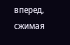вперед, сжимая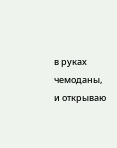в руках чемоданы, и открываю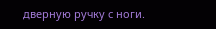дверную ручку с ноги.